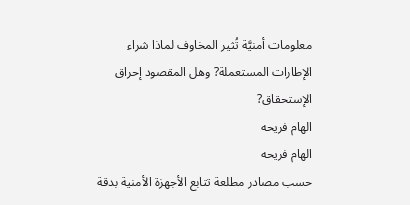معلومات أمنيَّة تُثير المخاوف لماذا شراء الإطارات المستعملة? وهل المقصود إحراق الإستحقاق?
الهام فريحه
الهام فريحه
حسب مصادر مطلعة تتابع الأجهزة الأمنية بدقة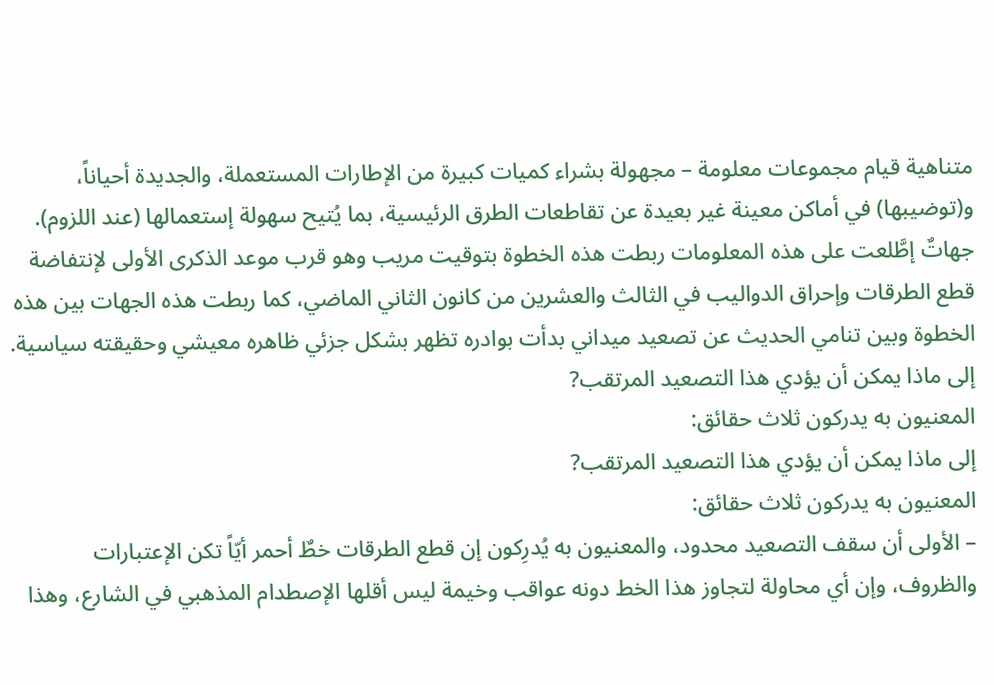متناهية قيام مجموعات معلومة – مجهولة بشراء كميات كبيرة من الإطارات المستعملة، والجديدة أحياناً، و(توضيبها) في أماكن معينة غير بعيدة عن تقاطعات الطرق الرئيسية، بما يُتيح سهولة إستعمالها (عند اللزوم).
جهاتٌ إطَّلعت على هذه المعلومات ربطت هذه الخطوة بتوقيت مريب وهو قرب موعد الذكرى الأولى لإنتفاضة قطع الطرقات وإحراق الدواليب في الثالث والعشرين من كانون الثاني الماضي، كما ربطت هذه الجهات بين هذه الخطوة وبين تنامي الحديث عن تصعيد ميداني بدأت بوادره تظهر بشكل جزئي ظاهره معيشي وحقيقته سياسية.
إلى ماذا يمكن أن يؤدي هذا التصعيد المرتقب?
المعنيون به يدركون ثلاث حقائق:
إلى ماذا يمكن أن يؤدي هذا التصعيد المرتقب?
المعنيون به يدركون ثلاث حقائق:
– الأولى أن سقف التصعيد محدود، والمعنيون به يُدرِكون إن قطع الطرقات خطٌ أحمر أيّاً تكن الإعتبارات والظروف، وإن أي محاولة لتجاوز هذا الخط دونه عواقب وخيمة ليس أقلها الإصطدام المذهبي في الشارع، وهذا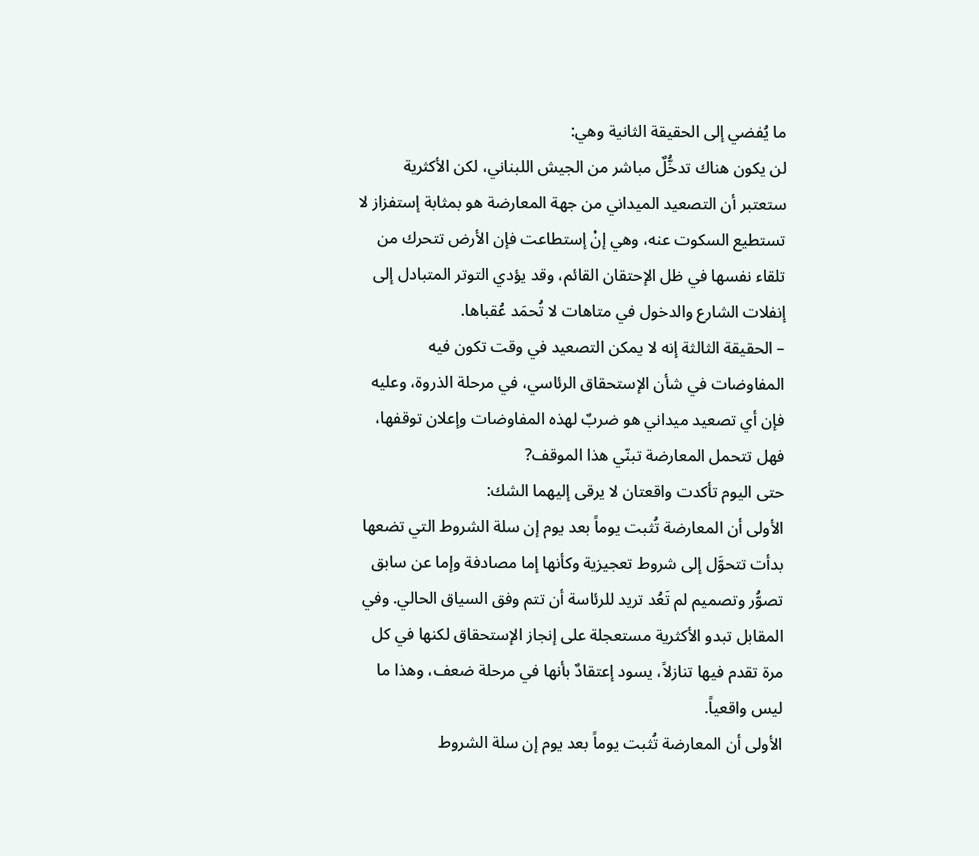ما يُفضي إلى الحقيقة الثانية وهي:
لن يكون هناك تدخُّلٌ مباشر من الجيش اللبناني، لكن الأكثرية ستعتبر أن التصعيد الميداني من جهة المعارضة هو بمثابة إستفزاز لا تستطيع السكوت عنه، وهي إنْ إستطاعت فإن الأرض تتحرك من تلقاء نفسها في ظل الإحتقان القائم، وقد يؤدي التوتر المتبادل إلى إنفلات الشارع والدخول في متاهات لا تُحمَد عُقباها.
– الحقيقة الثالثة إنه لا يمكن التصعيد في وقت تكون فيه المفاوضات في شأن الإستحقاق الرئاسي، في مرحلة الذروة، وعليه فإن أي تصعيد ميداني هو ضربٌ لهذه المفاوضات وإعلان توقفها، فهل تتحمل المعارضة تبنّي هذا الموقف?
حتى اليوم تأكدت واقعتان لا يرقى إليهما الشك:
الأولى أن المعارضة تُثبت يوماً بعد يوم إن سلة الشروط التي تضعها بدأت تتحوَّل إلى شروط تعجيزية وكأنها إما مصادفة وإما عن سابق تصوُّر وتصميم لم تَعُد تريد للرئاسة أن تتم وفق السياق الحالي. وفي المقابل تبدو الأكثرية مستعجلة على إنجاز الإستحقاق لكنها في كل مرة تقدم فيها تنازلاً، يسود إعتقادٌ بأنها في مرحلة ضعف، وهذا ما ليس واقعياً.
الأولى أن المعارضة تُثبت يوماً بعد يوم إن سلة الشروط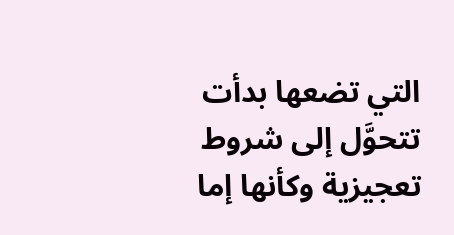التي تضعها بدأت تتحوَّل إلى شروط تعجيزية وكأنها إما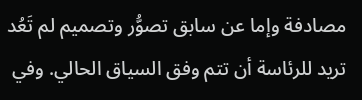مصادفة وإما عن سابق تصوُّر وتصميم لم تَعُد تريد للرئاسة أن تتم وفق السياق الحالي. وفي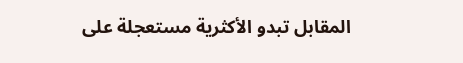المقابل تبدو الأكثرية مستعجلة على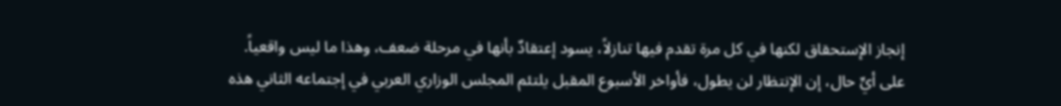إنجاز الإستحقاق لكنها في كل مرة تقدم فيها تنازلاً، يسود إعتقادٌ بأنها في مرحلة ضعف، وهذا ما ليس واقعياً.
على أيِّ حال، إن الإنتظار لن يطول، فأواخر الأسبوع المقبل يلتئم المجلس الوزاري العربي في إجتماعه الثاني هذه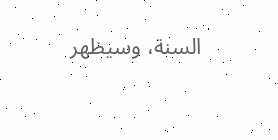السنة، وسيظهر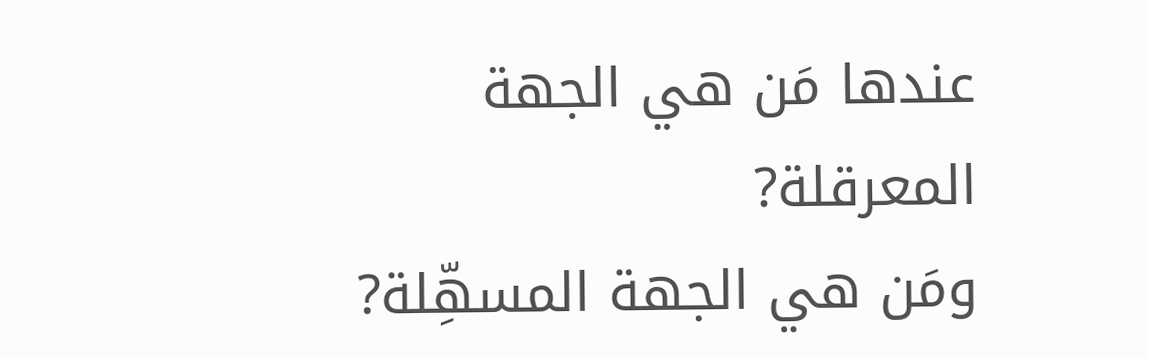عندها مَن هي الجهة المعرقلة?
ومَن هي الجهة المسهِّلة?